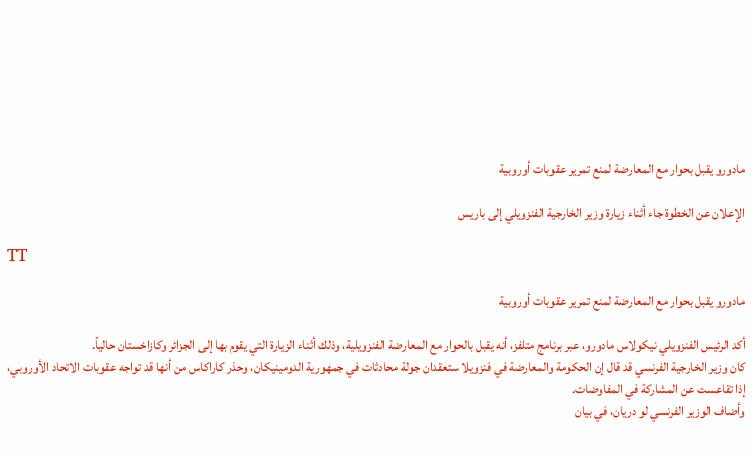مادورو يقبل بحوار مع المعارضة لمنع تمرير عقوبات أوروبية

الإعلان عن الخطوة جاء أثناء زيارة وزير الخارجية الفنزويلي إلى باريس

TT

مادورو يقبل بحوار مع المعارضة لمنع تمرير عقوبات أوروبية

أكد الرئيس الفنزويلي نيكولاس مادورو، عبر برنامج متلفز، أنه يقبل بالحوار مع المعارضة الفنزويلية، وذلك أثناء الزيارة التي يقوم بها إلى الجزائر وكازاخستان حالياً.
كان وزير الخارجية الفرنسي قد قال إن الحكومة والمعارضة في فنزويلا ستعقدان جولة محادثات في جمهورية الدومينيكان، وحذر كاراكاس من أنها قد تواجه عقوبات الاتحاد الأوروبي، إذا تقاعست عن المشاركة في المفاوضات.
وأضاف الوزير الفرنسي لو دريان، في بيان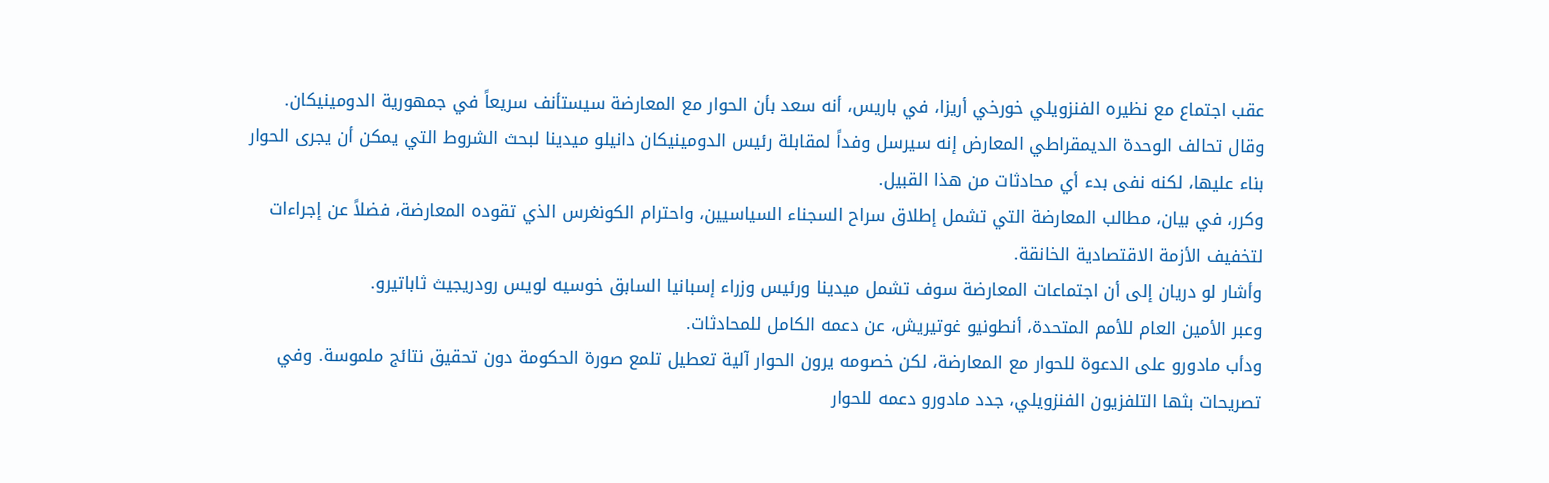عقب اجتماع مع نظيره الفنزويلي خورخي أريزا، في باريس، أنه سعد بأن الحوار مع المعارضة سيستأنف سريعاً في جمهورية الدومينيكان.
وقال تحالف الوحدة الديمقراطي المعارض إنه سيرسل وفداً لمقابلة رئيس الدومينيكان دانيلو ميدينا لبحث الشروط التي يمكن أن يجرى الحوار بناء عليها، لكنه نفى بدء أي محادثات من هذا القبيل.
وكرر، في بيان، مطالب المعارضة التي تشمل إطلاق سراح السجناء السياسيين، واحترام الكونغرس الذي تقوده المعارضة، فضلاً عن إجراءات لتخفيف الأزمة الاقتصادية الخانقة.
وأشار لو دريان إلى أن اجتماعات المعارضة سوف تشمل ميدينا ورئيس وزراء إسبانيا السابق خوسيه لويس رودريجيث ثاباتيرو.
وعبر الأمين العام للأمم المتحدة، أنطونيو غوتيريش، عن دعمه الكامل للمحادثات.
ودأب مادورو على الدعوة للحوار مع المعارضة، لكن خصومه يرون الحوار آلية تعطيل تلمع صورة الحكومة دون تحقيق نتائج ملموسة. وفي تصريحات بثها التلفزيون الفنزويلي، جدد مادورو دعمه للحوار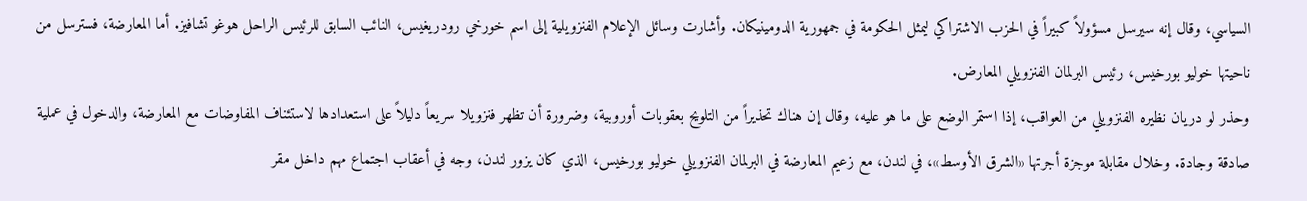السياسي، وقال إنه سيرسل مسؤولاً كبيراً في الحزب الاشتراكي ليمثل الحكومة في جمهورية الدومينيكان. وأشارت وسائل الإعلام الفنزويلية إلى اسم خورخي رودريغيس، النائب السابق للرئيس الراحل هوغو تشافيز. أما المعارضة، فسترسل من ناحيتها خوليو بورخيس، رئيس البرلمان الفنزويلي المعارض.
وحذر لو دريان نظيره الفنزويلي من العواقب، إذا استمر الوضع على ما هو عليه، وقال إن هناك تحذيراً من التلويح بعقوبات أوروبية، وضرورة أن تظهر فنزويلا سريعاً دليلاً على استعدادها لاستئناف المفاوضات مع المعارضة، والدخول في عملية صادقة وجادة. وخلال مقابلة موجزة أجرتها «الشرق الأوسط»، في لندن، مع زعيم المعارضة في البرلمان الفنزويلي خوليو بورخيس، الذي كان يزور لندن، وجه في أعقاب اجتماع مهم داخل مقر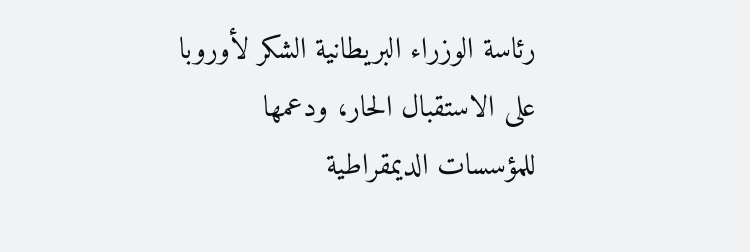رئاسة الوزراء البريطانية الشكر لأوروبا على الاستقبال الحار، ودعمها للمؤسسات الديمقراطية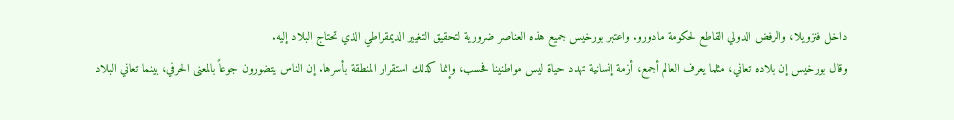داخل فنزويلا، والرفض الدولي القاطع لحكومة مادورو. واعتبر بورخيس جميع هذه العناصر ضرورية لتحقيق التغيير الديمقراطي الذي تحتاج البلاد إليه.
وقال بورخيس إن بلاده تعاني، مثلما يعرف العالم أجمع، أزمة إنسانية تهدد حياة ليس مواطنينا فحسب، وإنما كذلك استقرار المنطقة بأسرها. إن الناس يتضورون جوعاً بالمعنى الحرفي، بينما تعاني البلاد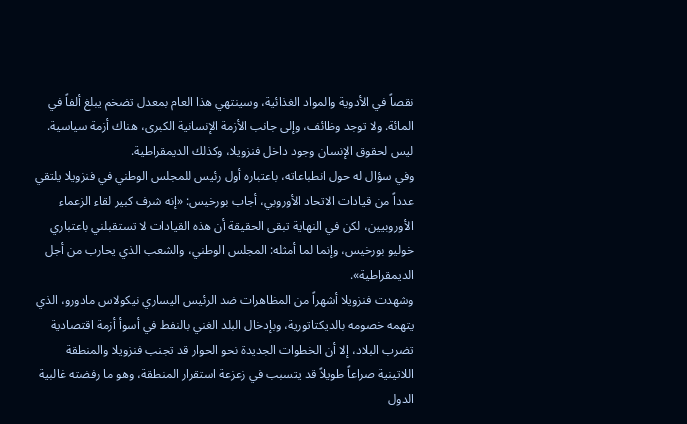نقصاً في الأدوية والمواد الغذائية، وسينتهي هذا العام بمعدل تضخم يبلغ ألفاً في المائة. ولا توجد وظائف، وإلى جانب الأزمة الإنسانية الكبرى، هناك أزمة سياسية. ليس لحقوق الإنسان وجود داخل فنزويلا، وكذلك الديمقراطية.
وفي سؤال له حول انطباعاته، باعتباره أول رئيس للمجلس الوطني في فنزويلا يلتقي عدداً من قيادات الاتحاد الأوروبي، أجاب بورخيس: «إنه شرف كبير لقاء الزعماء الأوروبيين، لكن في النهاية تبقى الحقيقة أن هذه القيادات لا تستقبلني باعتباري خوليو بورخيس، وإنما لما أمثله: المجلس الوطني، والشعب الذي يحارب من أجل الديمقراطية».
وشهدت فنزويلا أشهراً من المظاهرات ضد الرئيس اليساري نيكولاس مادورو، الذي يتهمه خصومه بالديكتاتورية، وبإدخال البلد الغني بالنفط في أسوأ أزمة اقتصادية تضرب البلاد، إلا أن الخطوات الجديدة نحو الحوار قد تجنب فنزويلا والمنطقة اللاتينية صراعاً طويلاً قد يتسبب في زعزعة استقرار المنطقة، وهو ما رفضته غالبية الدول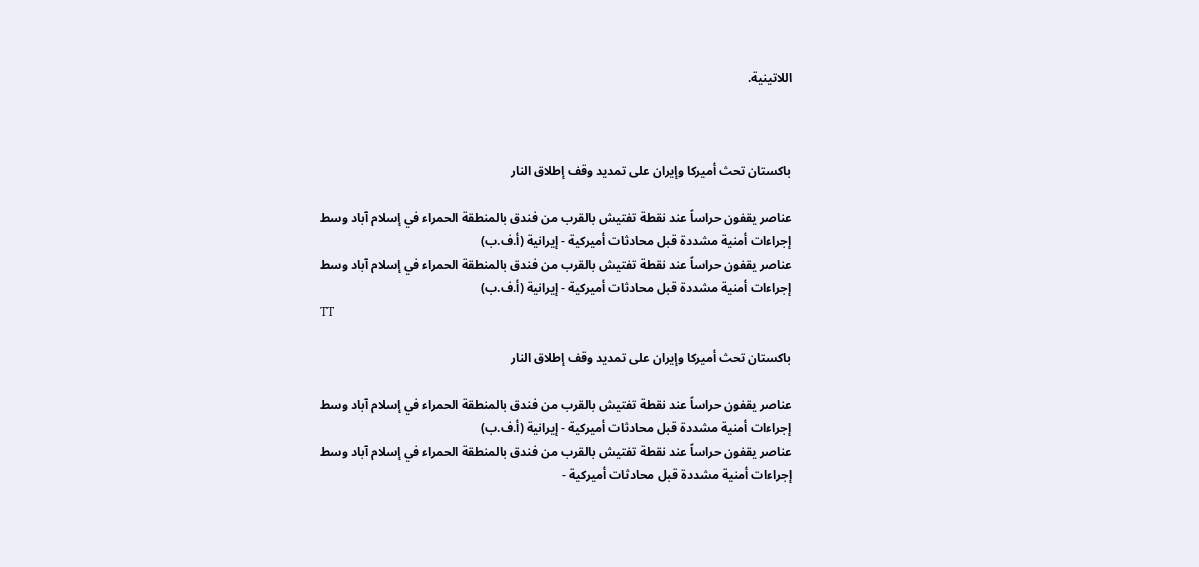اللاتينية.



باكستان تحث أميركا وإيران على تمديد وقف إطلاق النار

عناصر يقفون حراساً عند نقطة تفتيش بالقرب من فندق بالمنطقة الحمراء في إسلام آباد وسط إجراءات أمنية مشددة قبل محادثات أميركية - إيرانية (أ.ف.ب)
عناصر يقفون حراساً عند نقطة تفتيش بالقرب من فندق بالمنطقة الحمراء في إسلام آباد وسط إجراءات أمنية مشددة قبل محادثات أميركية - إيرانية (أ.ف.ب)
TT

باكستان تحث أميركا وإيران على تمديد وقف إطلاق النار

عناصر يقفون حراساً عند نقطة تفتيش بالقرب من فندق بالمنطقة الحمراء في إسلام آباد وسط إجراءات أمنية مشددة قبل محادثات أميركية - إيرانية (أ.ف.ب)
عناصر يقفون حراساً عند نقطة تفتيش بالقرب من فندق بالمنطقة الحمراء في إسلام آباد وسط إجراءات أمنية مشددة قبل محادثات أميركية -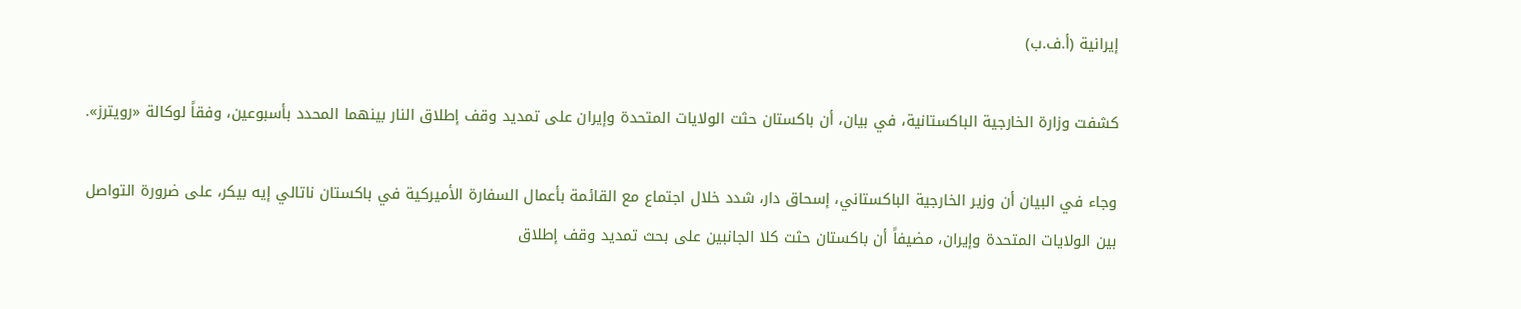إيرانية (أ.ف.ب)

كشفت وزارة الخارجية الباكستانية، في بيان، أن باكستان حثت الولايات المتحدة وإيران ‌على تمديد وقف ‌إطلاق النار ‌بينهما المحدد بأسبوعين، وفقاً لوكالة «رويترز».

وجاء في البيان أن وزير الخارجية الباكستاني، إسحاق دار، شدد خلال اجتماع مع ‌القائمة ‌بأعمال السفارة ‌الأميركية في ‌باكستان ناتالي إيه بيكر، على ضرورة التواصل بين ‌الولايات المتحدة وإيران، مضيفاً أن باكستان حثت كلا الجانبين على بحث تمديد وقف إطلاق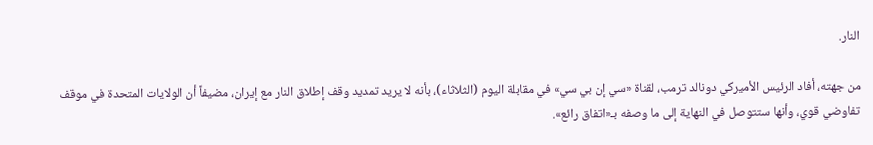النار.

من جهته، أفاد الرئيس الأميركي دونالد ترمب، لقناة «سي إن بي سي» في مقابلة اليوم (الثلاثاء)، بأنه لا يريد تمديد وقف إطلاق النار مع إيران، مضيفاً أن ‌الولايات المتحدة في ‌موقف تفاوضي ‌قوي، وأنها ستتوصل في النهاية إلى ما وصفه بـ«اتفاق رائع».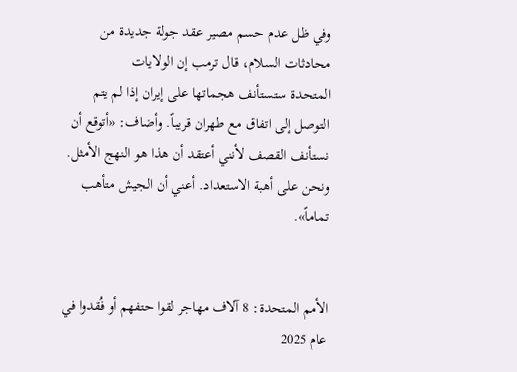وفي ظل ‌عدم حسم مصير ‌عقد جولة جديدة من محادثات السلام، قال ترمب إن الولايات المتحدة ‌ستستأنف هجماتها على إيران إذا لم يتم التوصل إلى اتفاق مع طهران قريباً. وأضاف: «أتوقع أن نستأنف القصف لأنني أعتقد أن هذا هو النهج الأمثل. ونحن على أهبة الاستعداد. أعني أن الجيش متأهب تماماً».


الأمم المتحدة: 8 آلاف مهاجر لقوا حتفهم أو فُقدوا في عام 2025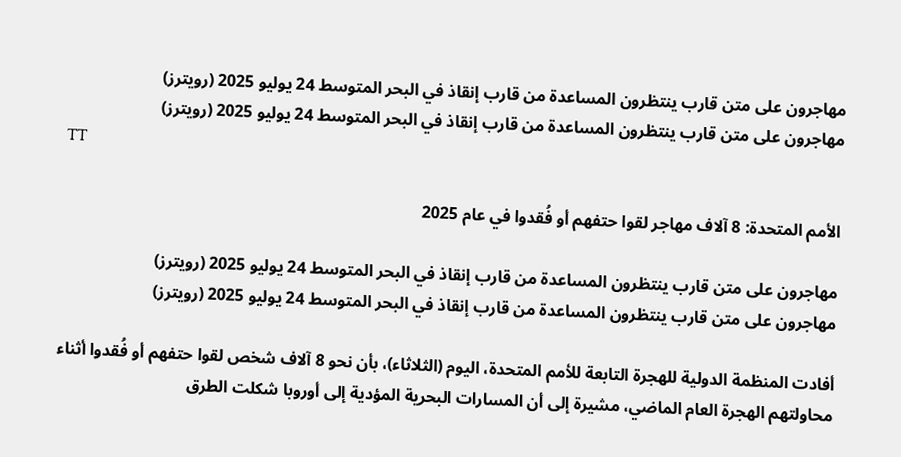مهاجرون على متن قارب ينتظرون المساعدة من قارب إنقاذ في البحر المتوسط 24 يوليو 2025 (رويترز)
مهاجرون على متن قارب ينتظرون المساعدة من قارب إنقاذ في البحر المتوسط 24 يوليو 2025 (رويترز)
TT

الأمم المتحدة: 8 آلاف مهاجر لقوا حتفهم أو فُقدوا في عام 2025

مهاجرون على متن قارب ينتظرون المساعدة من قارب إنقاذ في البحر المتوسط 24 يوليو 2025 (رويترز)
مهاجرون على متن قارب ينتظرون المساعدة من قارب إنقاذ في البحر المتوسط 24 يوليو 2025 (رويترز)

أفادت المنظمة الدولية للهجرة التابعة للأمم المتحدة، اليوم (الثلاثاء)، بأن نحو 8 آلاف شخص لقوا حتفهم أو فُقدوا أثناء محاولتهم الهجرة العام الماضي، مشيرة إلى أن المسارات البحرية المؤدية إلى أوروبا شكلت الطرق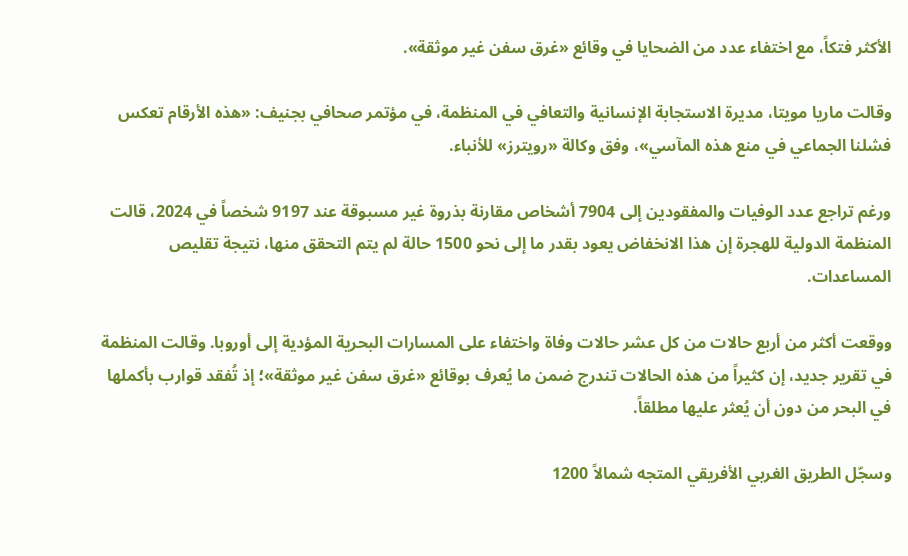الأكثر فتكاً، مع اختفاء عدد من الضحايا في وقائع «غرق سفن غير موثقة».

وقالت ماريا مويتا، مديرة الاستجابة الإنسانية والتعافي في المنظمة، في مؤتمر صحافي بجنيف: «هذه الأرقام تعكس فشلنا الجماعي في منع هذه المآسي»، وفق وكالة «رويترز» للأنباء.

ورغم تراجع عدد الوفيات والمفقودين إلى 7904 أشخاص مقارنة بذروة غير مسبوقة عند 9197 شخصاً في 2024، قالت المنظمة الدولية للهجرة إن هذا الانخفاض يعود بقدر ما إلى نحو 1500 حالة لم يتم التحقق منها، نتيجة تقليص المساعدات.

ووقعت أكثر من أربع حالات من كل عشر حالات وفاة واختفاء على المسارات البحرية المؤدية إلى أوروبا. وقالت المنظمة في تقرير جديد، إن كثيراً من هذه الحالات تندرج ضمن ما يُعرف بوقائع «غرق سفن غير موثقة»؛ إذ تُفقد قوارب بأكملها في البحر من دون أن يُعثر عليها مطلقاً.

وسجّل الطريق الغربي الأفريقي المتجه شمالاً 1200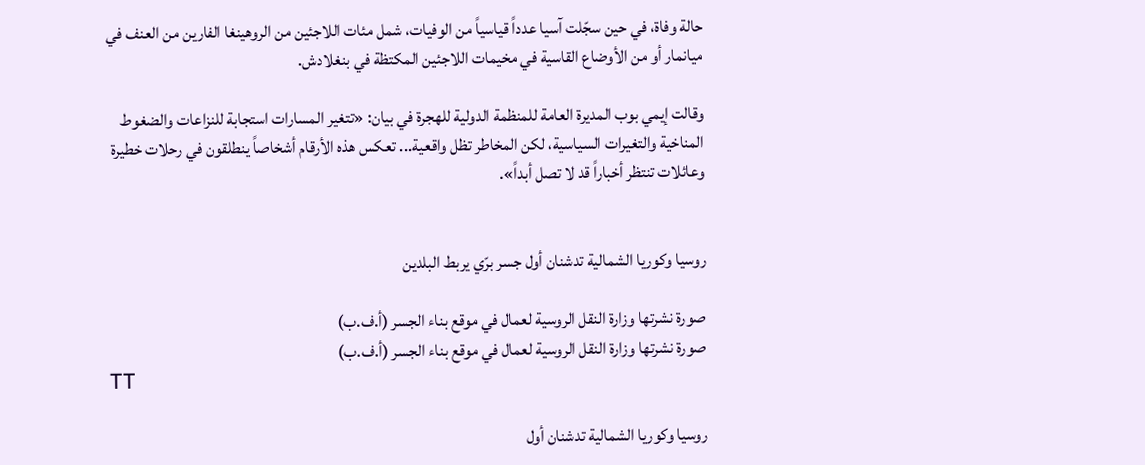حالة وفاة، في حين سجّلت آسيا عدداً قياسياً من الوفيات، شمل مئات اللاجئين من الروهينغا الفارين من العنف في ميانمار أو من الأوضاع القاسية في مخيمات اللاجئين المكتظة في بنغلادش.

وقالت إيمي بوب المديرة العامة للمنظمة الدولية للهجرة في بيان: «تتغير المسارات استجابة للنزاعات والضغوط المناخية والتغيرات السياسية، لكن المخاطر تظل واقعية... تعكس هذه الأرقام أشخاصاً ينطلقون في رحلات خطيرة وعائلات تنتظر أخباراً قد لا تصل أبداً».


روسيا وكوريا الشمالية تدشنان أول جسر برّي يربط البلدين

صورة نشرتها وزارة النقل الروسية لعمال في موقع بناء الجسر (أ.ف.ب)
صورة نشرتها وزارة النقل الروسية لعمال في موقع بناء الجسر (أ.ف.ب)
TT

روسيا وكوريا الشمالية تدشنان أول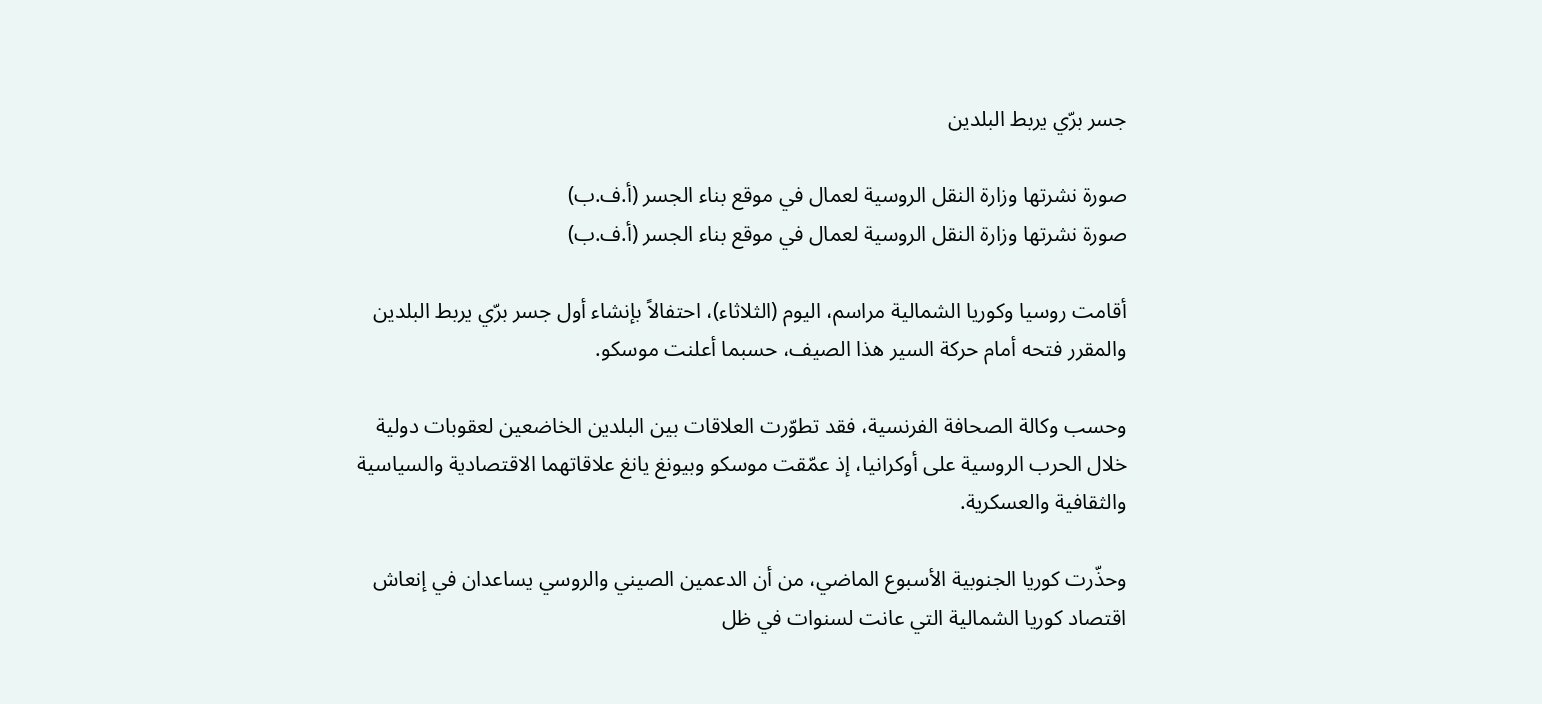جسر برّي يربط البلدين

صورة نشرتها وزارة النقل الروسية لعمال في موقع بناء الجسر (أ.ف.ب)
صورة نشرتها وزارة النقل الروسية لعمال في موقع بناء الجسر (أ.ف.ب)

أقامت روسيا وكوريا الشمالية مراسم، اليوم (الثلاثاء)، احتفالاً بإنشاء أول جسر برّي يربط البلدين والمقرر فتحه أمام حركة السير هذا الصيف، حسبما أعلنت موسكو.

وحسب وكالة الصحافة الفرنسية، فقد تطوّرت العلاقات بين البلدين الخاضعين لعقوبات دولية خلال الحرب الروسية على أوكرانيا، إذ عمّقت موسكو وبيونغ يانغ علاقاتهما الاقتصادية والسياسية والثقافية والعسكرية.

وحذّرت كوريا الجنوبية الأسبوع الماضي، من أن الدعمين الصيني والروسي يساعدان في إنعاش اقتصاد كوريا الشمالية التي عانت لسنوات في ظل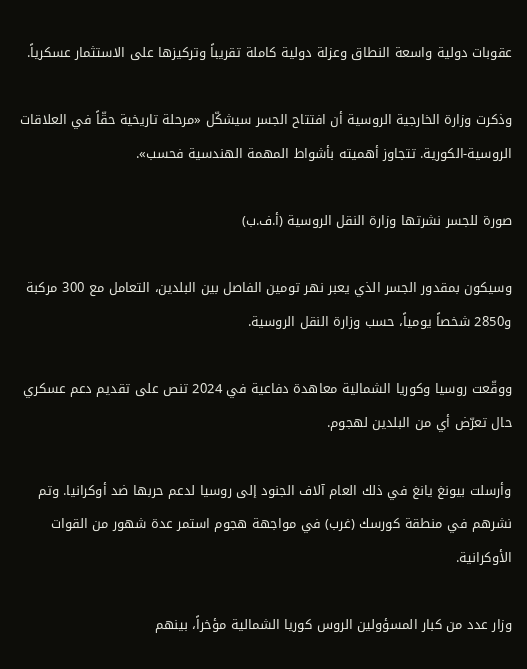عقوبات دولية واسعة النطاق وعزلة دولية كاملة تقريباً وتركيزها على الاستثمار عسكرياً.

وذكرت وزارة الخارجية الروسية أن افتتاح الجسر سيشكّل «مرحلة تاريخية حقّاً في العلاقات الروسية-الكورية. تتجاوز أهميته بأشواط المهمة الهندسية فحسب».

صورة للجسر نشرتها وزارة النقل الروسية (أ.ف.ب)

وسيكون بمقدور الجسر الذي يعبر نهر تومين الفاصل بين البلدين، التعامل مع 300 مركبة و2850 شخصاً يومياً، حسب وزارة النقل الروسية.

ووقّعت روسيا وكوريا الشمالية معاهدة دفاعية في 2024 تنص على تقديم دعم عسكري حال تعرّض أي من البلدين لهجوم.

وأرسلت بيونغ يانغ في ذلك العام آلاف الجنود إلى روسيا لدعم حربها ضد أوكرانيا. وتم نشرهم في منطقة كورسك (غرب) في مواجهة هجوم استمر عدة شهور من القوات الأوكرانية.

وزار عدد من كبار المسؤولين الروس كوريا الشمالية مؤخراً، بينهم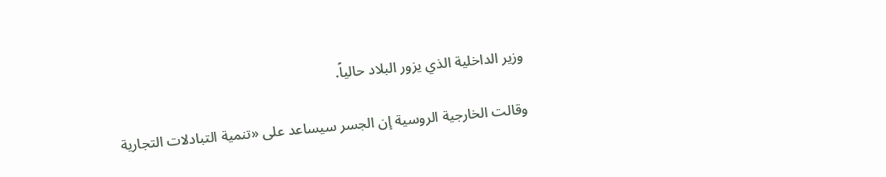وزير الداخلية الذي يزور البلاد حالياً.

وقالت الخارجية الروسية إن الجسر سيساعد على «تنمية التبادلات التجارية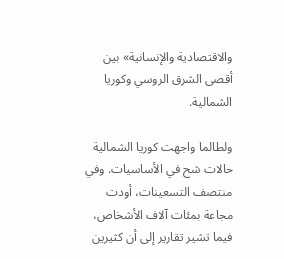والاقتصادية والإنسانية» بين أقصى الشرق الروسي وكوريا الشمالية.

ولطالما واجهت كوريا الشمالية حالات شح في الأساسيات. وفي منتصف التسعينات، أودت مجاعة بمئات آلاف الأشخاص، فيما تشير تقارير إلى أن كثيرين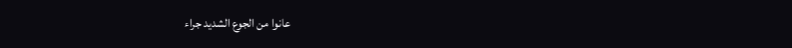عانوا من الجوع الشديد جراء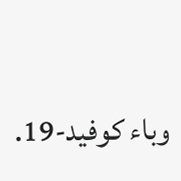وباء كوفيد-19.